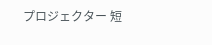プロジェクター 短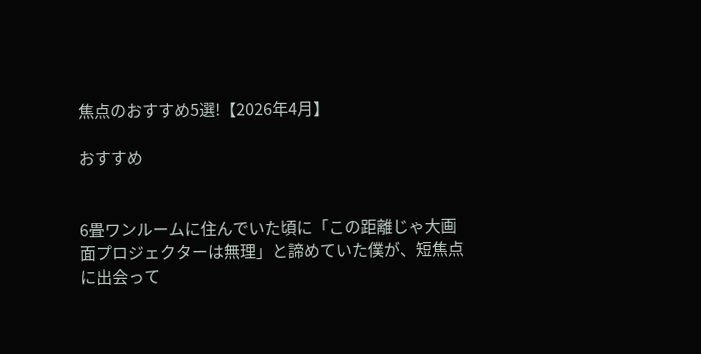焦点のおすすめ5選!【2026年4月】

おすすめ


6畳ワンルームに住んでいた頃に「この距離じゃ大画面プロジェクターは無理」と諦めていた僕が、短焦点に出会って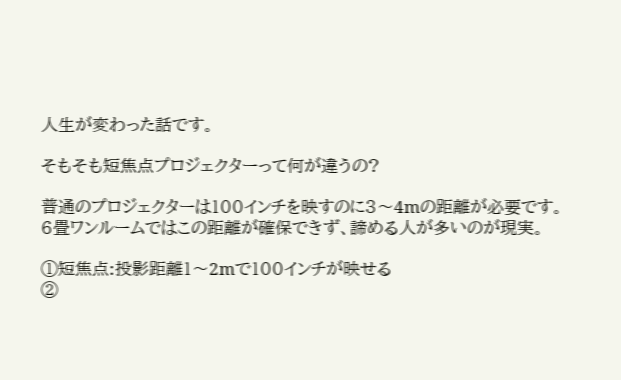人生が変わった話です。

そもそも短焦点プロジェクターって何が違うの?

普通のプロジェクターは100インチを映すのに3〜4mの距離が必要です。
6畳ワンルームではこの距離が確保できず、諦める人が多いのが現実。

①短焦点:投影距離1〜2mで100インチが映せる
②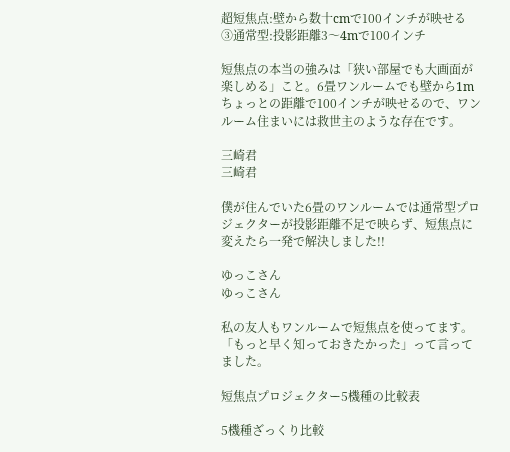超短焦点:壁から数十cmで100インチが映せる
③通常型:投影距離3〜4mで100インチ

短焦点の本当の強みは「狭い部屋でも大画面が楽しめる」こと。6畳ワンルームでも壁から1mちょっとの距離で100インチが映せるので、ワンルーム住まいには救世主のような存在です。

三崎君
三崎君

僕が住んでいた6畳のワンルームでは通常型プロジェクターが投影距離不足で映らず、短焦点に変えたら一発で解決しました!!

ゆっこさん
ゆっこさん

私の友人もワンルームで短焦点を使ってます。「もっと早く知っておきたかった」って言ってました。

短焦点プロジェクター5機種の比較表

5機種ざっくり比較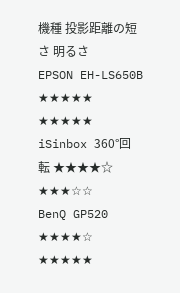機種 投影距離の短さ 明るさ
EPSON EH-LS650B ★★★★★ ★★★★★
iSinbox 360°回転 ★★★★☆ ★★★☆☆
BenQ GP520 ★★★★☆ ★★★★★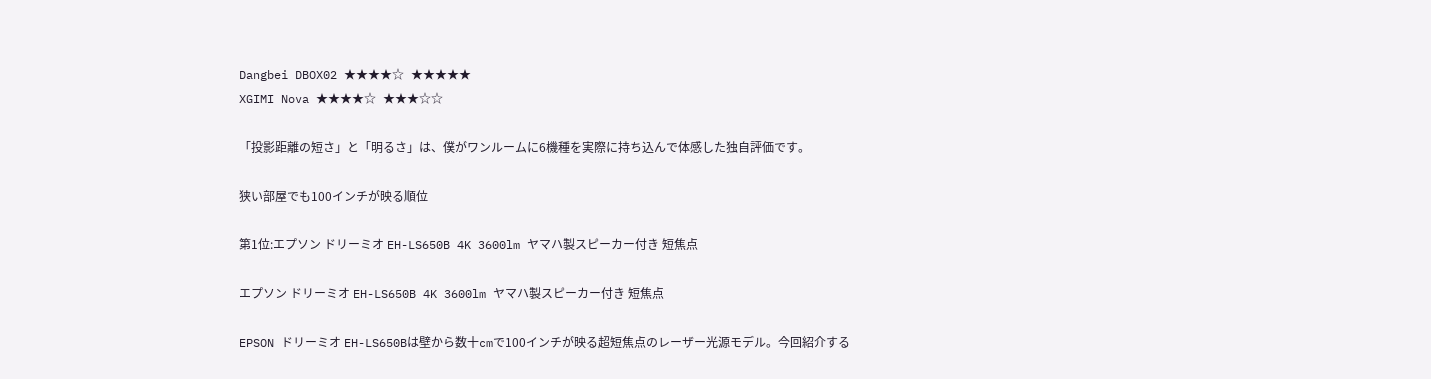Dangbei DBOX02 ★★★★☆ ★★★★★
XGIMI Nova ★★★★☆ ★★★☆☆

「投影距離の短さ」と「明るさ」は、僕がワンルームに6機種を実際に持ち込んで体感した独自評価です。

狭い部屋でも100インチが映る順位

第1位:エプソン ドリーミオ EH-LS650B 4K 3600lm ヤマハ製スピーカー付き 短焦点

エプソン ドリーミオ EH-LS650B 4K 3600lm ヤマハ製スピーカー付き 短焦点

EPSON ドリーミオ EH-LS650Bは壁から数十cmで100インチが映る超短焦点のレーザー光源モデル。今回紹介する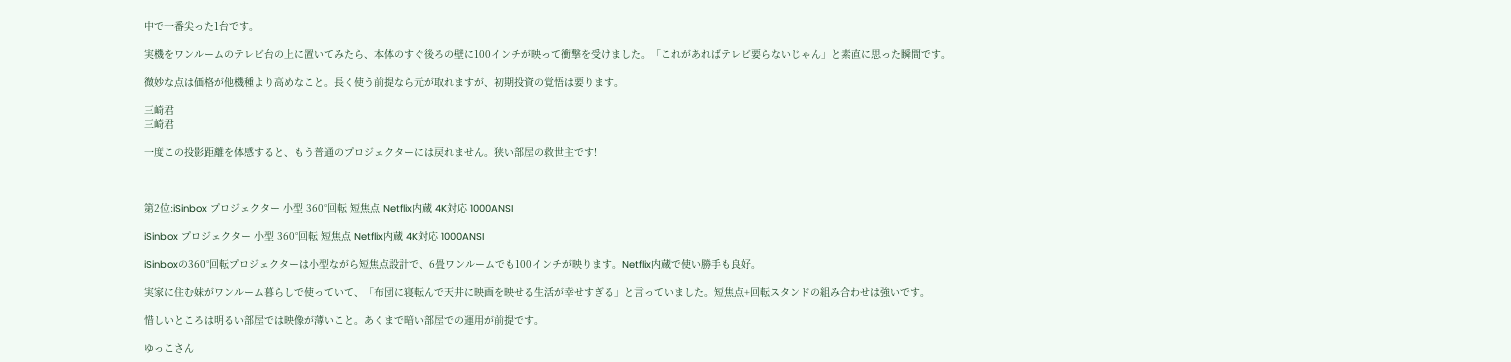中で一番尖った1台です。

実機をワンルームのテレビ台の上に置いてみたら、本体のすぐ後ろの壁に100インチが映って衝撃を受けました。「これがあればテレビ要らないじゃん」と素直に思った瞬間です。

微妙な点は価格が他機種より高めなこと。長く使う前提なら元が取れますが、初期投資の覚悟は要ります。

三崎君
三崎君

一度この投影距離を体感すると、もう普通のプロジェクターには戻れません。狭い部屋の救世主です!



第2位:iSinbox プロジェクター 小型 360°回転 短焦点 Netflix内蔵 4K対応 1000ANSI

iSinbox プロジェクター 小型 360°回転 短焦点 Netflix内蔵 4K対応 1000ANSI

iSinboxの360°回転プロジェクターは小型ながら短焦点設計で、6畳ワンルームでも100インチが映ります。Netflix内蔵で使い勝手も良好。

実家に住む妹がワンルーム暮らしで使っていて、「布団に寝転んで天井に映画を映せる生活が幸せすぎる」と言っていました。短焦点+回転スタンドの組み合わせは強いです。

惜しいところは明るい部屋では映像が薄いこと。あくまで暗い部屋での運用が前提です。

ゆっこさん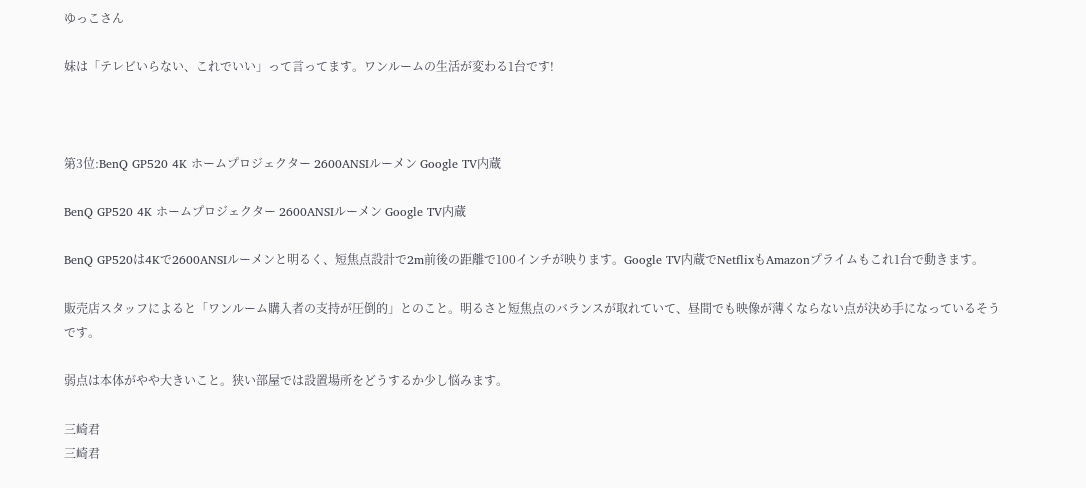ゆっこさん

妹は「テレビいらない、これでいい」って言ってます。ワンルームの生活が変わる1台です!



第3位:BenQ GP520 4K ホームプロジェクター 2600ANSIルーメン Google TV内蔵

BenQ GP520 4K ホームプロジェクター 2600ANSIルーメン Google TV内蔵

BenQ GP520は4Kで2600ANSIルーメンと明るく、短焦点設計で2m前後の距離で100インチが映ります。Google TV内蔵でNetflixもAmazonプライムもこれ1台で動きます。

販売店スタッフによると「ワンルーム購入者の支持が圧倒的」とのこと。明るさと短焦点のバランスが取れていて、昼間でも映像が薄くならない点が決め手になっているそうです。

弱点は本体がやや大きいこと。狭い部屋では設置場所をどうするか少し悩みます。

三崎君
三崎君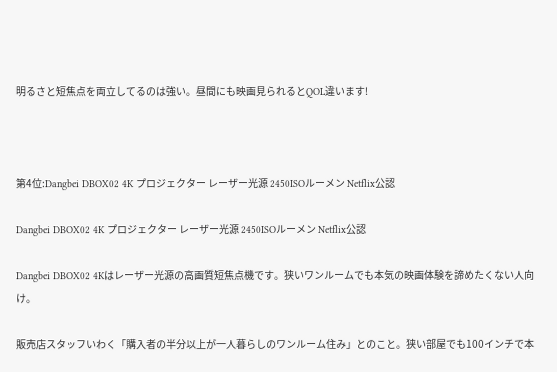明るさと短焦点を両立してるのは強い。昼間にも映画見られるとQOL違います!



第4位:Dangbei DBOX02 4K プロジェクター レーザー光源 2450ISOルーメン Netflix公認

Dangbei DBOX02 4K プロジェクター レーザー光源 2450ISOルーメン Netflix公認

Dangbei DBOX02 4Kはレーザー光源の高画質短焦点機です。狭いワンルームでも本気の映画体験を諦めたくない人向け。

販売店スタッフいわく「購入者の半分以上が一人暮らしのワンルーム住み」とのこと。狭い部屋でも100インチで本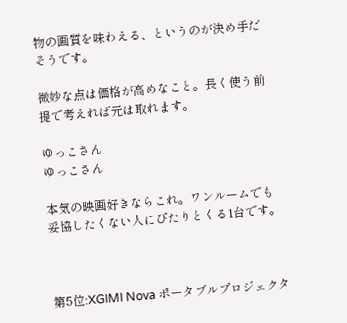物の画質を味わえる、というのが決め手だそうです。

微妙な点は価格が高めなこと。長く使う前提で考えれば元は取れます。

ゆっこさん
ゆっこさん

本気の映画好きならこれ。ワンルームでも妥協したくない人にぴたりとくる1台です。



第5位:XGIMI Nova ポータブルプロジェクタ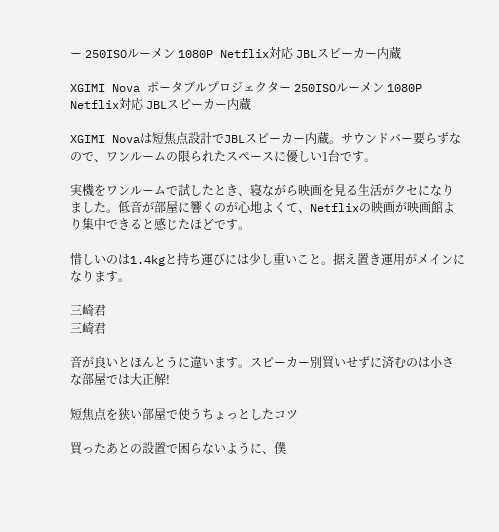ー 250ISOルーメン 1080P Netflix対応 JBLスピーカー内蔵

XGIMI Nova ポータブルプロジェクター 250ISOルーメン 1080P Netflix対応 JBLスピーカー内蔵

XGIMI Novaは短焦点設計でJBLスピーカー内蔵。サウンドバー要らずなので、ワンルームの限られたスペースに優しい1台です。

実機をワンルームで試したとき、寝ながら映画を見る生活がクセになりました。低音が部屋に響くのが心地よくて、Netflixの映画が映画館より集中できると感じたほどです。

惜しいのは1.4kgと持ち運びには少し重いこと。据え置き運用がメインになります。

三崎君
三崎君

音が良いとほんとうに違います。スピーカー別買いせずに済むのは小さな部屋では大正解!

短焦点を狭い部屋で使うちょっとしたコツ

買ったあとの設置で困らないように、僕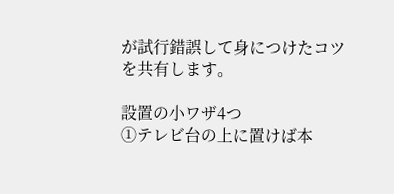が試行錯誤して身につけたコツを共有します。

設置の小ワザ4つ
①テレビ台の上に置けば本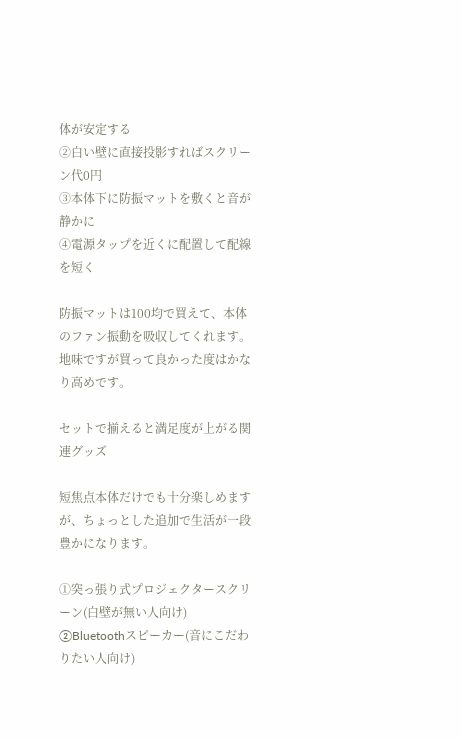体が安定する
②白い壁に直接投影すればスクリーン代0円
③本体下に防振マットを敷くと音が静かに
④電源タップを近くに配置して配線を短く

防振マットは100均で買えて、本体のファン振動を吸収してくれます。地味ですが買って良かった度はかなり高めです。

セットで揃えると満足度が上がる関連グッズ

短焦点本体だけでも十分楽しめますが、ちょっとした追加で生活が一段豊かになります。

①突っ張り式プロジェクタースクリーン(白壁が無い人向け)
②Bluetoothスピーカー(音にこだわりたい人向け)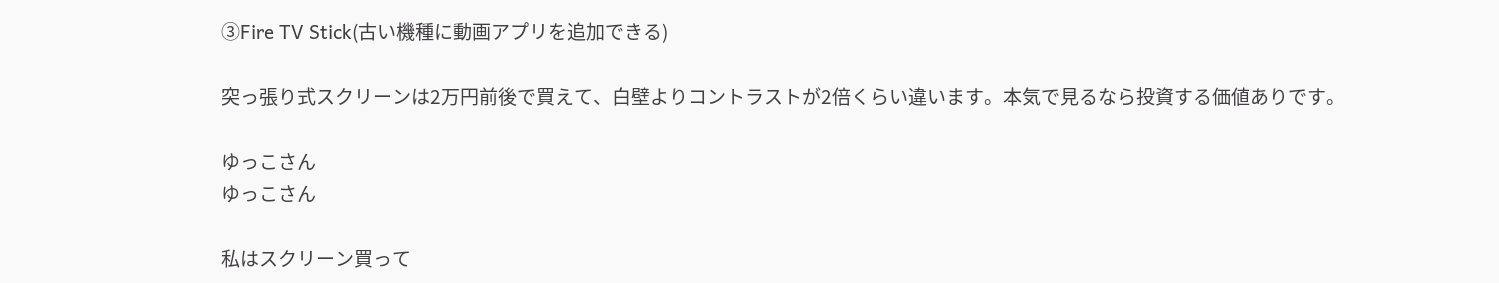③Fire TV Stick(古い機種に動画アプリを追加できる)

突っ張り式スクリーンは2万円前後で買えて、白壁よりコントラストが2倍くらい違います。本気で見るなら投資する価値ありです。

ゆっこさん
ゆっこさん

私はスクリーン買って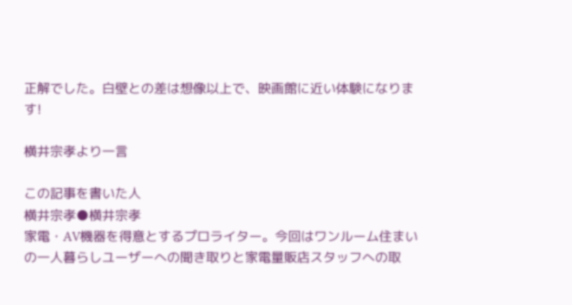正解でした。白壁との差は想像以上で、映画館に近い体験になります!

横井宗孝より一言

この記事を書いた人
横井宗孝●横井宗孝
家電・AV機器を得意とするプロライター。今回はワンルーム住まいの一人暮らしユーザーへの聞き取りと家電量販店スタッフへの取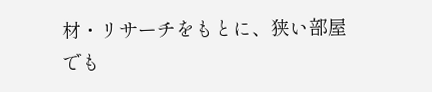材・リサーチをもとに、狭い部屋でも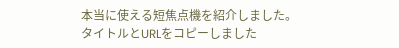本当に使える短焦点機を紹介しました。
タイトルとURLをコピーしました